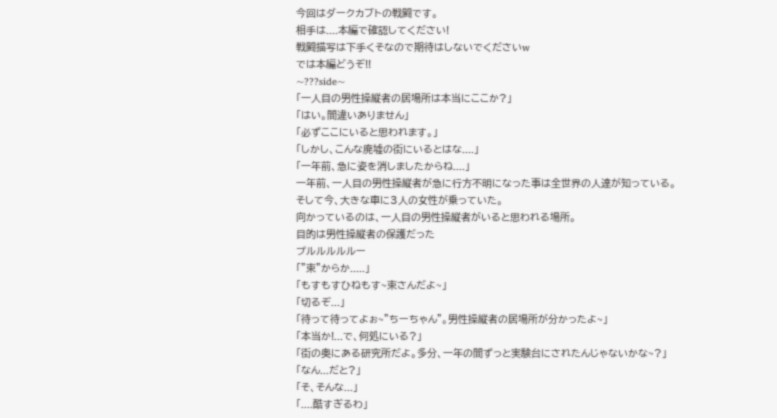今回はダークカブトの戦闘です。
相手は....本編で確認してください!
戦闘描写は下手くそなので期待はしないでくださいw
では本編どうぞ!!
~???side~
「一人目の男性操縦者の居場所は本当にここか?」
「はい。間違いありません」
「必ずここにいると思われます。」
「しかし、こんな廃墟の街にいるとはな....」
「一年前、急に姿を消しましたからね....」
一年前、一人目の男性操縦者が急に行方不明になった事は全世界の人達が知っている。
そして今、大きな車に3人の女性が乗っていた。
向かっているのは、一人目の男性操縦者がいると思われる場所。
目的は男性操縦者の保護だった
プルルルルルー
「”束”からか.....」
「もすもすひねもす~束さんだよ~」
「切るぞ...」
「待って待ってよぉ~”ちーちゃん”。男性操縦者の居場所が分かったよ~」
「本当か!...で、何処にいる?」
「街の奥にある研究所だよ。多分、一年の間ずっと実験台にされたんじゃないかな~?」
「なん...だと?」
「そ、そんな...」
「....酷すぎるわ」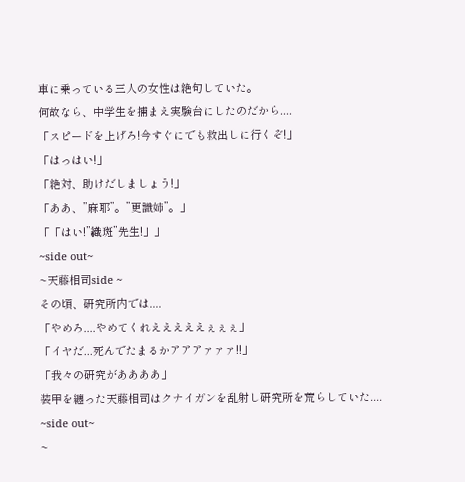車に乗っている三人の女性は絶句していた。
何故なら、中学生を捕まえ実験台にしたのだから....
「スピードを上げろ!今すぐにでも救出しに行くぞ!」
「はっはい!」
「絶対、助けだしましょう!」
「ああ、”麻耶”。”更識姉”。」
「「はい!”織斑”先生!」」
~side out~
~天藤相司side ~
その頃、研究所内では....
「やめろ....やめてくれえええええぇぇぇ」
「イヤだ...死んでたまるかアアアァァァ!!」
「我々の研究がああああ」
装甲を纏った天藤相司はクナイガンを乱射し研究所を荒らしていた....
~side out~
~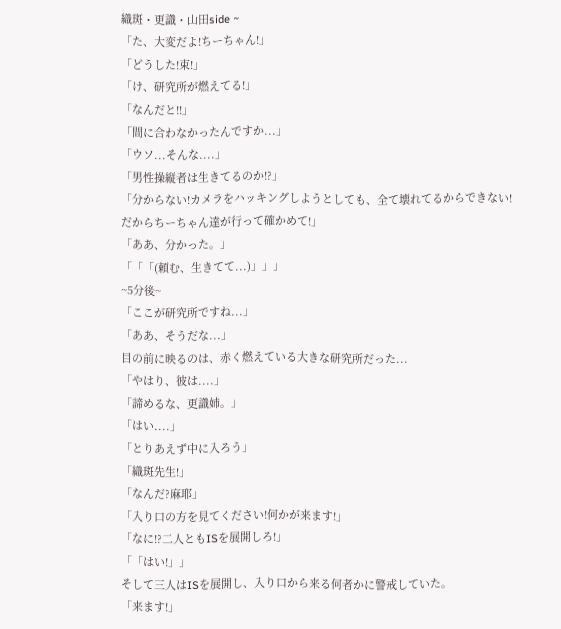織斑・更識・山田side ~
「た、大変だよ!ちーちゃん!」
「どうした!束!」
「け、研究所が燃えてる!」
「なんだと!!」
「間に合わなかったんですか...」
「ウソ...そんな....」
「男性操縦者は生きてるのか!?」
「分からない!カメラをハッキングしようとしても、全て壊れてるからできない!
だからちーちゃん達が行って確かめて!」
「ああ、分かった。」
「「「(頼む、生きてて...)」」」
~5分後~
「ここが研究所ですね...」
「ああ、そうだな...」
目の前に映るのは、赤く燃えている大きな研究所だった...
「やはり、彼は....」
「諦めるな、更識姉。」
「はい....」
「とりあえず中に入ろう」
「織斑先生!」
「なんだ?麻耶」
「入り口の方を見てください!何かが来ます!」
「なに!?二人ともISを展開しろ!」
「「はい!」」
そして三人はISを展開し、入り口から来る何者かに警戒していた。
「来ます!」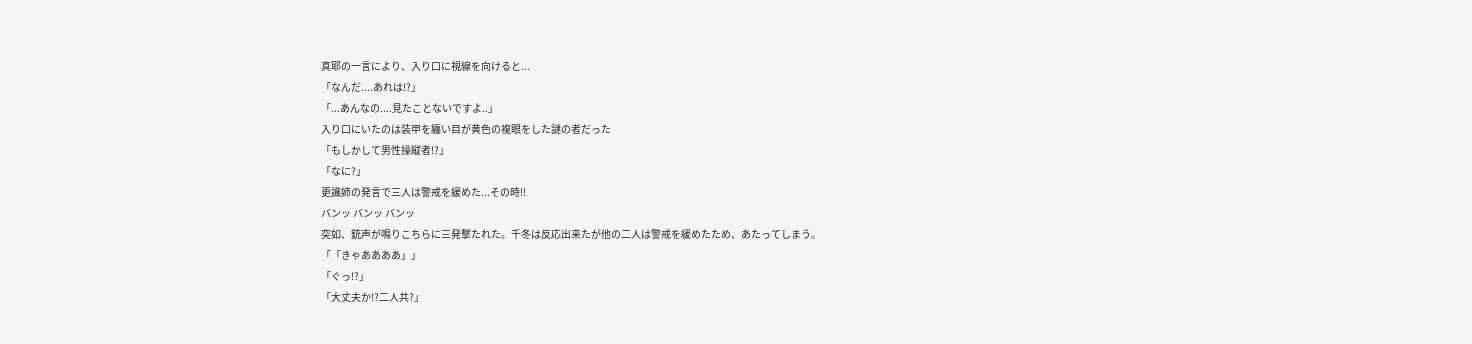真耶の一言により、入り口に視線を向けると...
「なんだ....あれは!?」
「...あんなの....見たことないですよ..」
入り口にいたのは装甲を纏い目が黄色の複眼をした謎の者だった
「もしかして男性操縦者!?」
「なに?」
更識姉の発言で三人は警戒を緩めた...その時!!
バンッ バンッ バンッ
突如、銃声が鳴りこちらに三発撃たれた。千冬は反応出来たが他の二人は警戒を緩めたため、あたってしまう。
「「きゃああああ」」
「ぐっ!?」
「大丈夫か!?二人共?」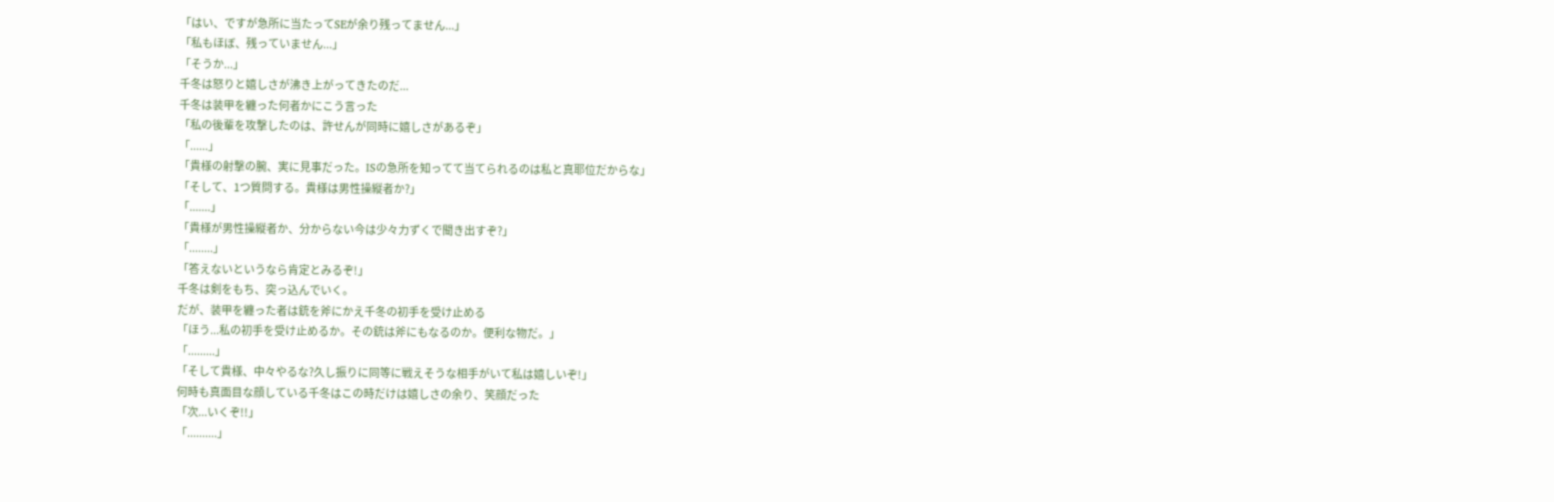「はい、ですが急所に当たってSEが余り残ってません...」
「私もほぼ、残っていません...」
「そうか...」
千冬は怒りと嬉しさが沸き上がってきたのだ...
千冬は装甲を纏った何者かにこう言った
「私の後輩を攻撃したのは、許せんが同時に嬉しさがあるぞ」
「......」
「貴様の射撃の腕、実に見事だった。ISの急所を知ってて当てられるのは私と真耶位だからな」
「そして、1つ質問する。貴様は男性操縦者か?」
「.......」
「貴様が男性操縦者か、分からない今は少々力ずくで聞き出すぞ?」
「........」
「答えないというなら肯定とみるぞ!」
千冬は剣をもち、突っ込んでいく。
だが、装甲を纏った者は銃を斧にかえ千冬の初手を受け止める
「ほう...私の初手を受け止めるか。その銃は斧にもなるのか。便利な物だ。」
「.........」
「そして貴様、中々やるな?久し振りに同等に戦えそうな相手がいて私は嬉しいぞ!」
何時も真面目な顔している千冬はこの時だけは嬉しさの余り、笑顔だった
「次...いくぞ!!」
「..........」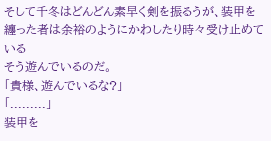そして千冬はどんどん素早く剣を振るうが、装甲を纏った者は余裕のようにかわしたり時々受け止めている
そう遊んでいるのだ。
「貴様、遊んでいるな?」
「.........」
装甲を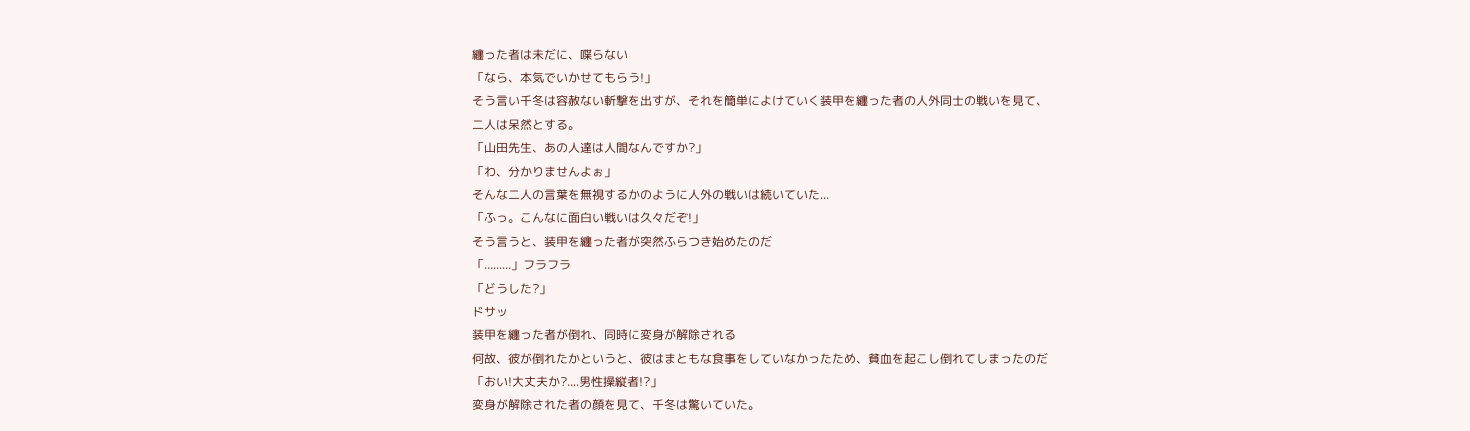纏った者は未だに、喋らない
「なら、本気でいかせてもらう!」
そう言い千冬は容赦ない斬撃を出すが、それを簡単によけていく装甲を纏った者の人外同士の戦いを見て、
二人は呆然とする。
「山田先生、あの人達は人間なんですか?」
「わ、分かりませんよぉ」
そんな二人の言葉を無視するかのように人外の戦いは続いていた...
「ふっ。こんなに面白い戦いは久々だぞ!」
そう言うと、装甲を纏った者が突然ふらつき始めたのだ
「.........」フラフラ
「どうした?」
ドサッ
装甲を纏った者が倒れ、同時に変身が解除される
何故、彼が倒れたかというと、彼はまともな食事をしていなかったため、貧血を起こし倒れてしまったのだ
「おい!大丈夫か?....男性操縦者!?」
変身が解除された者の顔を見て、千冬は驚いていた。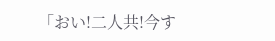「おい!二人共!今す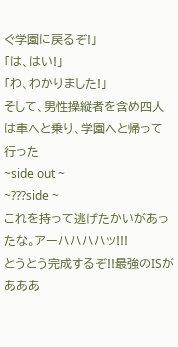ぐ学園に戻るぞ!」
「は、はい!」
「わ、わかりました!」
そして、男性操縦者を含め四人は車へと乗り、学園へと帰って行った
~side out ~
~???side ~
これを持って逃げたかいがあったな。アーハハハハッ!!!
とうとう完成するぞ!!最強のISがあああ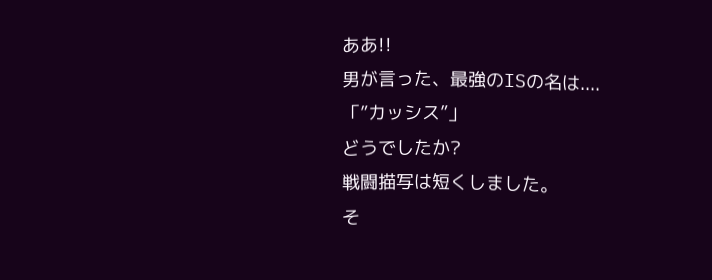ああ!!
男が言った、最強のISの名は....
「”カッシス”」
どうでしたか?
戦闘描写は短くしました。
そ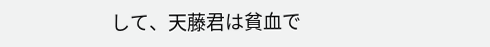して、天藤君は貧血で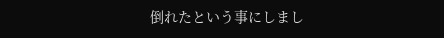倒れたという事にしまし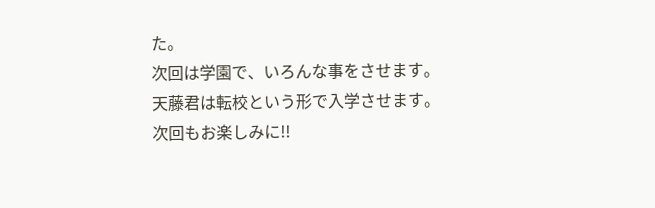た。
次回は学園で、いろんな事をさせます。
天藤君は転校という形で入学させます。
次回もお楽しみに!!